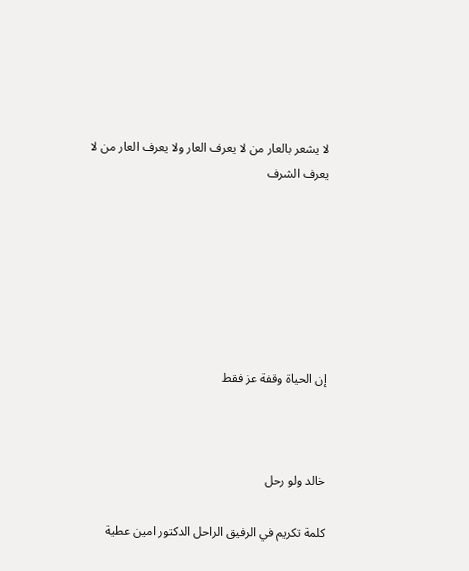لا يشعر بالعار من لا يعرف العار ولا يعرف العار من لا يعرف الشرف







إن الحياة وقفة عز فقط



خالد ولو رحل

كلمة تكريم في الرفيق الراحل الدكتور امين عطية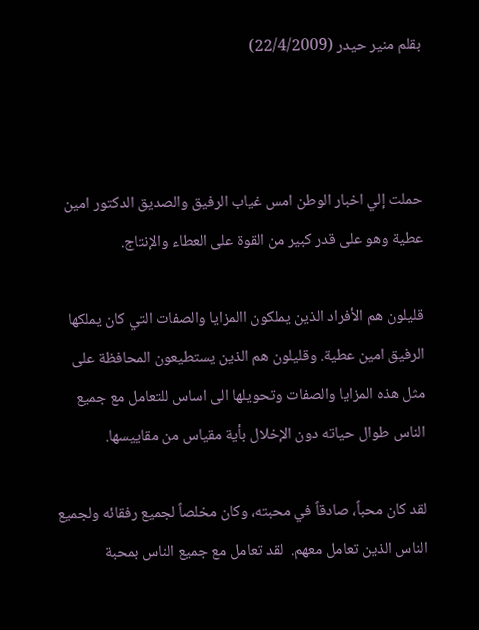بقلم منير حيدر (22/4/2009)



حملت إلي اخبار الوطن امس غياب الرفيق والصديق الدكتور امين عطية وهو على قدر كبير من القوة على العطاء والإنتاج.

قليلون هم الأفراد الذين يملكون االمزايا والصفات التي كان يملكها الرفيق امين عطية. وقليلون هم الذين يستطيعون المحافظة على مثل هذه المزايا والصفات وتحويلها الى اساس للتعامل مع جميع الناس طوال حياته دون الإخلال بأية مقياس من مقاييسها.

لقد كان محباً، صادقاً في محبته، وكان مخلصاً لجميع رفقائه ولجميع الناس الذين تعامل معهم.  لقد تعامل مع جميع الناس بمحبة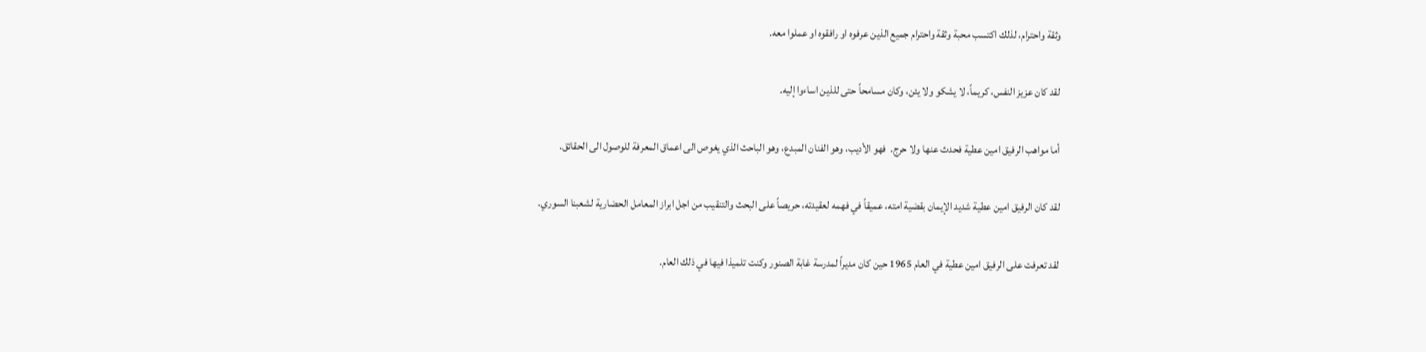وثقة واحترام، لذلك اكتسب محبة وثقة واحترام جميع الذين عرفوه او رافقوه او عملوا معه.

لقد كان عزيز النفس، كريماً، لا يشكو ولا يئن، وكان مسامحاً حتى للذين اساءوا إليه.

أما مواهب الرفيق امين عطية فحدث عنها ولا حرج.  فهو الأديب، وهو الفنان المبدع، وهو الباحث الذي يغوص الى اعماق المعرفة للوصول الى الحقائق.

لقد كان الرفيق امين عطية شديد الإيمان بقضية امته، عميقاً في فهمه لعقيدته، حريصاً على البحث والتنقيب من اجل ابراز المعامل الحضارية لشعبنا السوري.

لقد تعرفت على الرفيق امين عطية في العام 1965 حين كان مديراً لمدرسة غابة الصنور وكنت تلميذا فيها في ذلك العام.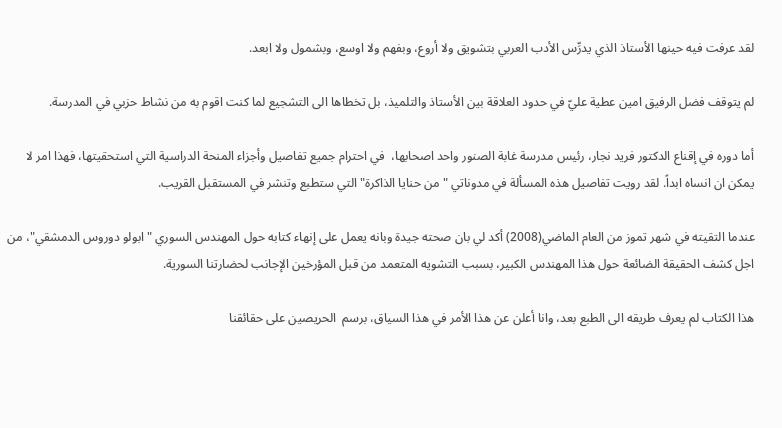لقد عرفت فيه حينها الأستاذ الذي يدرِّس الأدب العربي بتشويق ولا أروع، وبفهم ولا اوسع، وبشمول ولا ابعد.

لم يتوقف فضل الرفيق امين عطية عليّ في حدود العلاقة بين الأستاذ والتلميذ، بل تخطاها الى التشجيع لما كنت اقوم به من نشاط حزبي في المدرسة.

أما دوره في إقناع الدكتور فريد نجار، رئيس مدرسة غابة الصنور واحد اصحابها،  في احترام جميع تفاصيل وأجزاء المنحة الدراسية التي استحقيتها، فهذا امر لا يمكن ان انساه ابداً. لقد رويت تفاصيل هذه المسألة في مدوناتي "من حنايا الذاكرة" التي ستطبع وتنشر في المستقبل القريب.

عندما التقيته في شهر تموز من العام الماضي(2008) أكد لي بان صحته جيدة وبانه يعمل على إنهاء كتابه حول المهندس السوري "ابولو دوروس الدمشقي"، من اجل كشف الحقيقة الضائعة حول هذا المهندس الكبير، بسبب التشويه المتعمد من قبل المؤرخين الإجانب لحضارتنا السورية.

هذا الكتاب لم يعرف طريقه الى الطبع بعد، وانا أعلن عن هذا الأمر في هذا السياق، برسم  الحريصين على حقائقنا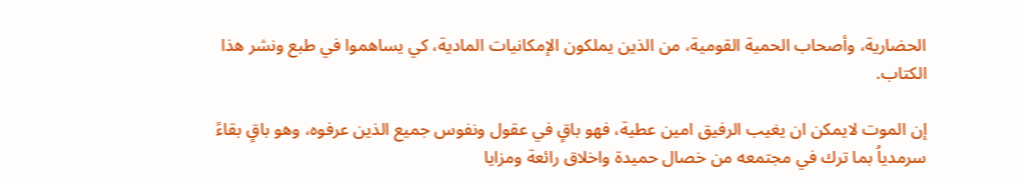الحضارية، وأصحاب الحمية القومية، من الذين يملكون الإمكانيات المادية، كي يساهموا في طبع ونشر هذا الكتاب.

إن الموت لايمكن ان يغيب الرفيق امين عطية، فهو باقٍ في عقول ونفوس جميع الذين عرفوه، وهو باقٍ بقاءً سرمدياُ بما ترك في مجتمعه من خصال حميدة واخلاق رائعة ومزايا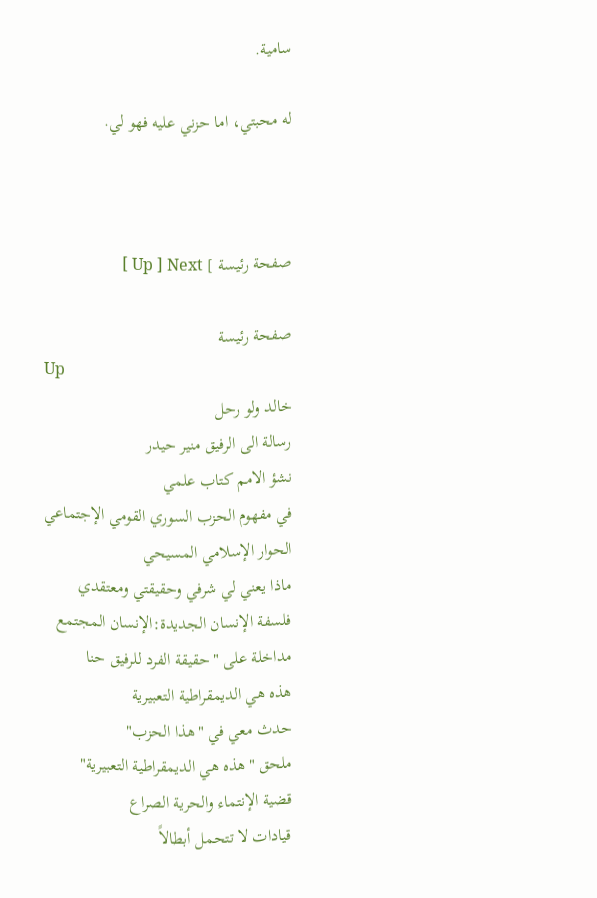سامية.

له محبتي، اما حزني عليه فهو لي.



صفحة رئيسة ] Up ] Next ]

صفحة رئيسة
Up
خالد ولو رحل
رسالة الى الرفيق منير حيدر
نشؤ الامم كتاب علمي
في مفهوم الحزب السوري القومي الإجتماعي
الحوار الإسلامي المسيحي
ماذا يعني لي شرفي وحقيقتي ومعتقدي
فلسفة الإنسان الجديدة:الإنسان المجتمع
مداخلة على "حقيقة الفرد للرفيق حنا
هذه هي الديمقراطية التعبيرية
حدث معي في "هذا الحزب"
ملحق "هذه هي الديمقراطية التعبيرية"
قضية الإنتماء والحرية الصراع
قيادات لا تتحمل أبطالاً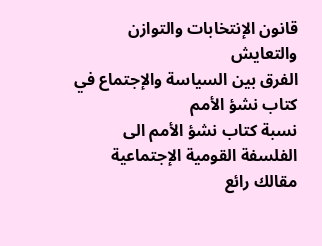قانون الإنتخابات والتوازن والتعايش
الفرق بين السياسة والإجتماع في كتاب نشؤ الأمم
نسبة كتاب نشؤ الأمم الى الفلسفة القومية الإجتماعية
مقالك رائع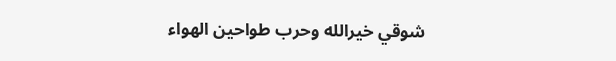شوقي خيرالله وحرب طواحين الهواء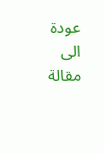عودة الى مقالة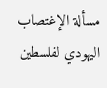مسألة الإغتصاب اليهودي لفلسطين